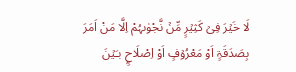لَا خَیۡرَ فِیۡ کَثِیۡرٍ مِّنۡ نَّجْوٰىہُمْ اِلَّا مَنْ اَمَرَ بِصَدَقَۃٍ اَوْ مَعْرُوۡفٍ اَوْ اِصْلَاحٍۭ بـَیۡنَ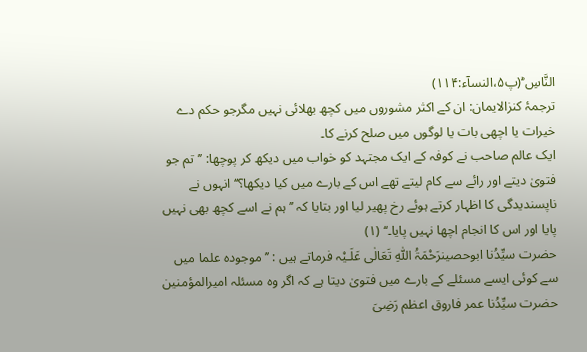النَّاسِ ؕ(پ۵،النسآء:۱۱۴)
ترجمۂ کنزالایمان: ان کے اکثر مشوروں میں کچھ بھلائی نہیں مگرجو حکم دے خیرات یا اچھی بات یا لوگوں میں صلح کرنے کا۔
ایک عالم صاحب نے کوفہ کے ایک مجتہد کو خواب میں دیکھ کر پوچھا: ’’تم جو فتویٰ دیتے اور رائے سے کام لیتے تھے اس کے بارے میں کیا دیکھا؟‘‘ انہوں نے ناپسندیدگی کا اظہار کرتے ہوئے رخ پھیر لیا اور بتایا کہ ’’ہم نے اسے کچھ بھی نہیں پایا اور اس کا انجام اچھا نہیں پایا۔‘‘ (۱)
حضرت سیِّدُنا ابوحصینرَحْمَۃُ اللّٰہِ تَعَالٰی عَلَـیْہ فرماتے ہیں : ’’موجودہ علما میں سے کوئی ایسے مسئلے کے بارے میں فتویٰ دیتا ہے کہ اگر وہ مسئلہ امیرالمؤمنین حضرت سیِّدُنا عمر فاروق اعظم رَضِیَ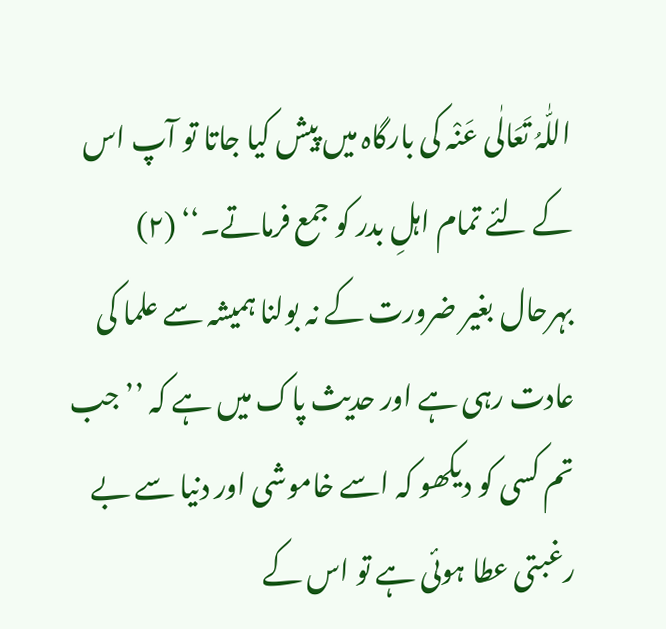اللّٰہُ تَعَالٰی عَنْہ کی بارگاہ میں پیش کیا جاتا تو آپ اس کے لئے تمام اہلِ بدر کو جمع فرماتے۔‘‘ (۲)
بہرحال بغیر ضرورت کے نہ بولنا ہمیشہ سے علما کی عادت رہی ہے اور حدیث پاک میں ہے کہ ’’جب تم کسی کو دیکھو کہ اسے خاموشی اور دنیا سے بے رغبتی عطا ہوئی ہے تو اس کے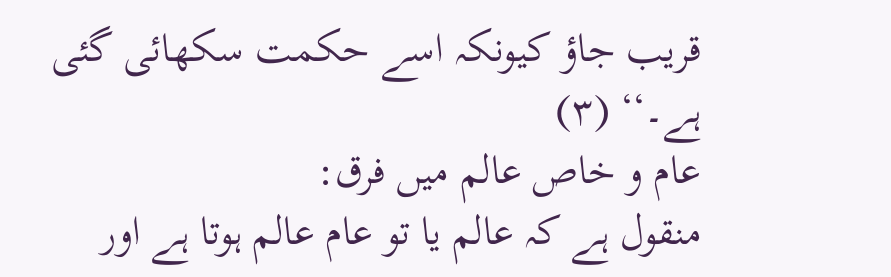قریب جاؤ کیونکہ اسے حکمت سکھائی گئی ہے۔‘‘ (۳)
عام و خاص عالم میں فرق:
منقول ہے کہ عالم یا تو عام عالم ہوتا ہے اور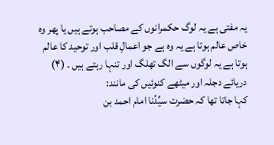یہ مفتی ہے یہ لوگ حکمرانوں کے مصاحب ہوتے ہیں یا پھر وہ خاص عالم ہوتا ہے یہ وہ ہے جو اعمالِ قلب اور توحید کا عالم ہوتا ہے یہ لوگوں سے الگ تھلگ اور تنہا رہتے ہیں ۔ (۴)
دریائے دجلہ اور میٹھے کنوئیں کی مانند:
کہا جاتا تھا کہ حضرت سیِّدُنا امام احمد بن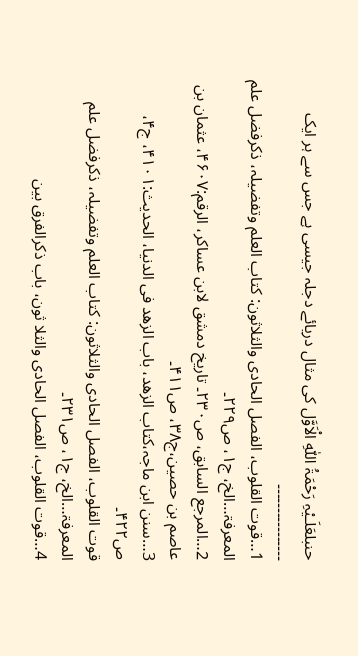حنبلعَلَـیْہِ رَحْمَۃُ اللّٰہِ الْاَوَّل کی مثال دریائے دجلہ جیسی ہے جس سے ہر ایک
۔۔۔۔۔۔۔۔۔۔۔۔۔۔۔۔
1…قوت القلوب، الفصل الحادی والثلاثون: کتاب العلم وتفضیلہ، ذکرفضل علم المعرفۃ…الخ، ج۱، ص۲۲۹۔
2…المرجع السابق، ص۲۳۰۔ تاریخ دمشق لابن عساکر، الرقم:۴۶۰۷، عثمان بن عاصم بن حصین،ج۳۸، ص۴۱۱۔
3…سنن ابن ماجہ،کتاب الزھد، باب الزھد فی الدنیا، الحدیث:۴۱۰۱، ج۴، ص۴۲۲۔
قوت القلوب، الفصل الحادی والثلاثون: کتاب العلم وتفضیلہ، ذکرفضل علم المعرفۃ…الخ، ج۱، ص۲۳۱۔
4…قوت القلوب، الفصل الحادی والثلا ثون، باب ذکرالفرق بین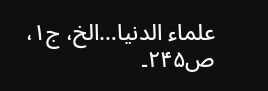علماء الدنیا…الخ، ج۱، ص۲۴۵۔